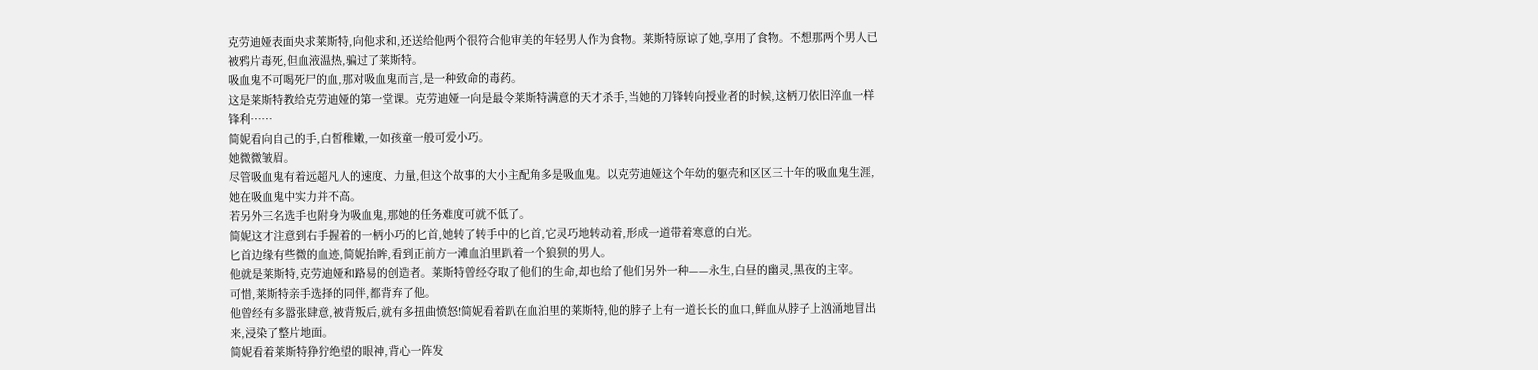克劳迪娅表面央求莱斯特,向他求和,还送给他两个很符合他审美的年轻男人作为食物。莱斯特原谅了她,享用了食物。不想那两个男人已被鸦片毒死,但血液温热,骗过了莱斯特。
吸血鬼不可喝死尸的血,那对吸血鬼而言,是一种致命的毒药。
这是莱斯特教给克劳迪娅的第一堂课。克劳迪娅一向是最令莱斯特满意的天才杀手,当她的刀锋转向授业者的时候,这柄刀依旧淬血一样锋利……
简妮看向自己的手,白皙稚嫩,一如孩童一般可爱小巧。
她微微皱眉。
尽管吸血鬼有着远超凡人的速度、力量,但这个故事的大小主配角多是吸血鬼。以克劳迪娅这个年幼的躯壳和区区三十年的吸血鬼生涯,她在吸血鬼中实力并不高。
若另外三名选手也附身为吸血鬼,那她的任务难度可就不低了。
简妮这才注意到右手握着的一柄小巧的匕首,她转了转手中的匕首,它灵巧地转动着,形成一道带着寒意的白光。
匕首边缘有些微的血迹,简妮抬眸,看到正前方一滩血泊里趴着一个狼狈的男人。
他就是莱斯特,克劳迪娅和路易的创造者。莱斯特曾经夺取了他们的生命,却也给了他们另外一种——永生,白昼的幽灵,黑夜的主宰。
可惜,莱斯特亲手选择的同伴,都背弃了他。
他曾经有多嚣张肆意,被背叛后,就有多扭曲愤怒!简妮看着趴在血泊里的莱斯特,他的脖子上有一道长长的血口,鲜血从脖子上汹涌地冒出来,浸染了整片地面。
简妮看着莱斯特狰狞绝望的眼神,背心一阵发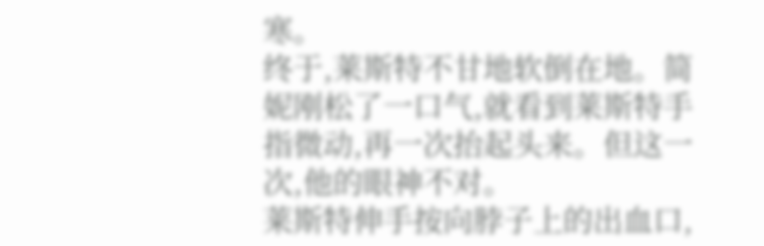寒。
终于,莱斯特不甘地软倒在地。简妮刚松了一口气,就看到莱斯特手指微动,再一次抬起头来。但这一次,他的眼神不对。
莱斯特伸手按向脖子上的出血口,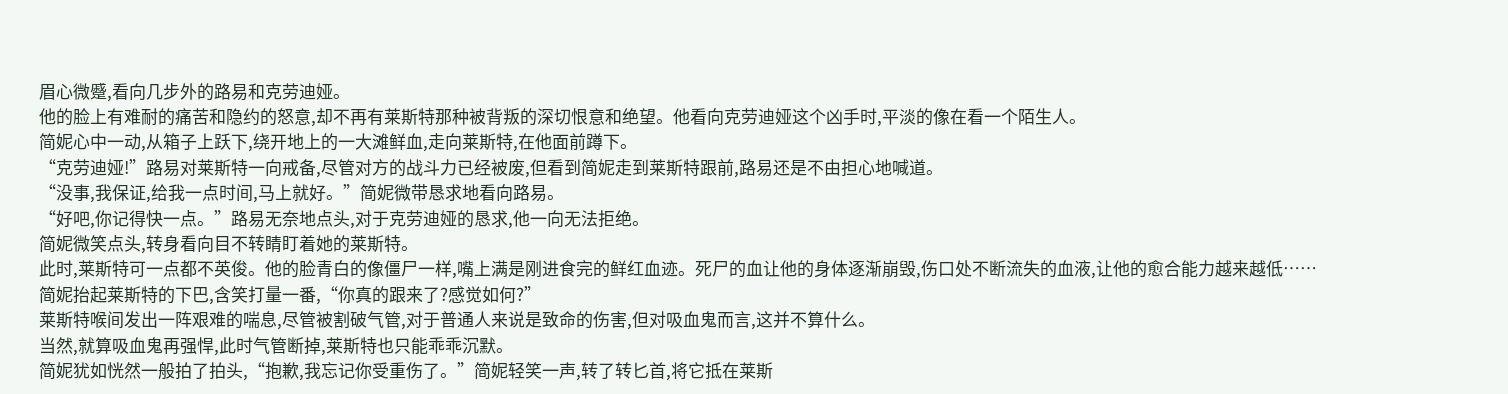眉心微蹙,看向几步外的路易和克劳迪娅。
他的脸上有难耐的痛苦和隐约的怒意,却不再有莱斯特那种被背叛的深切恨意和绝望。他看向克劳迪娅这个凶手时,平淡的像在看一个陌生人。
简妮心中一动,从箱子上跃下,绕开地上的一大滩鲜血,走向莱斯特,在他面前蹲下。
“克劳迪娅!”路易对莱斯特一向戒备,尽管对方的战斗力已经被废,但看到简妮走到莱斯特跟前,路易还是不由担心地喊道。
“没事,我保证,给我一点时间,马上就好。”简妮微带恳求地看向路易。
“好吧,你记得快一点。”路易无奈地点头,对于克劳迪娅的恳求,他一向无法拒绝。
简妮微笑点头,转身看向目不转睛盯着她的莱斯特。
此时,莱斯特可一点都不英俊。他的脸青白的像僵尸一样,嘴上满是刚进食完的鲜红血迹。死尸的血让他的身体逐渐崩毁,伤口处不断流失的血液,让他的愈合能力越来越低……
简妮抬起莱斯特的下巴,含笑打量一番,“你真的跟来了?感觉如何?”
莱斯特喉间发出一阵艰难的喘息,尽管被割破气管,对于普通人来说是致命的伤害,但对吸血鬼而言,这并不算什么。
当然,就算吸血鬼再强悍,此时气管断掉,莱斯特也只能乖乖沉默。
简妮犹如恍然一般拍了拍头,“抱歉,我忘记你受重伤了。”简妮轻笑一声,转了转匕首,将它抵在莱斯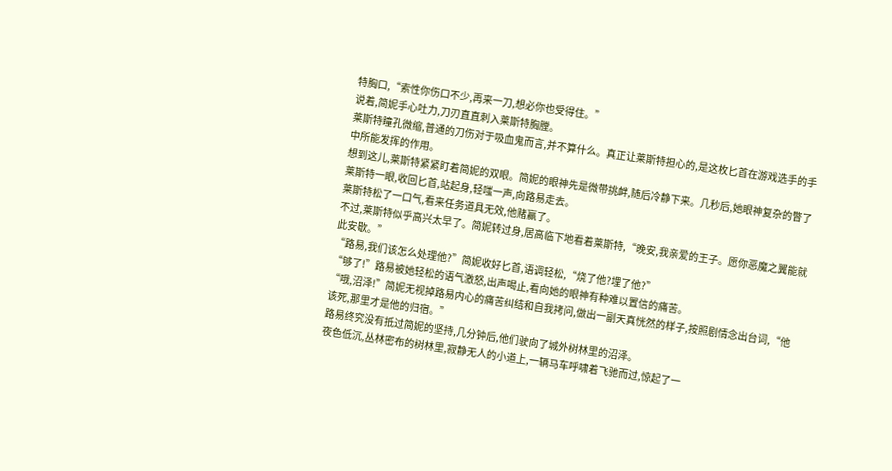特胸口,“索性你伤口不少,再来一刀,想必你也受得住。”
说着,简妮手心吐力,刀刃直直刺入莱斯特胸膛。
莱斯特瞳孔微缩,普通的刀伤对于吸血鬼而言,并不算什么。真正让莱斯特担心的,是这枚匕首在游戏选手的手中所能发挥的作用。
想到这儿,莱斯特紧紧盯着简妮的双眼。简妮的眼神先是微带挑衅,随后冷静下来。几秒后,她眼神复杂的瞥了莱斯特一眼,收回匕首,站起身,轻嗤一声,向路易走去。
莱斯特松了一口气,看来任务道具无效,他赌赢了。
不过,莱斯特似乎高兴太早了。简妮转过身,居高临下地看着莱斯特,“晚安,我亲爱的王子。愿你恶魔之翼能就此安歇。”
“路易,我们该怎么处理他?”简妮收好匕首,语调轻松,“烧了他?埋了他?”
“够了!”路易被她轻松的语气激怒,出声喝止,看向她的眼神有种难以置信的痛苦。
“哦,沼泽!”简妮无视掉路易内心的痛苦纠结和自我拷问,做出一副天真恍然的样子,按照剧情念出台词,“他该死,那里才是他的归宿。”
路易终究没有抵过简妮的坚持,几分钟后,他们驶向了城外树林里的沼泽。
夜色低沉,丛林密布的树林里,寂静无人的小道上,一辆马车呼啸着飞驰而过,惊起了一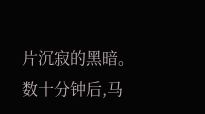片沉寂的黑暗。
数十分钟后,马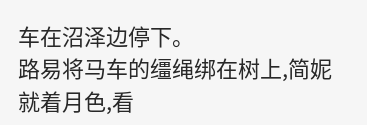车在沼泽边停下。
路易将马车的缰绳绑在树上,简妮就着月色,看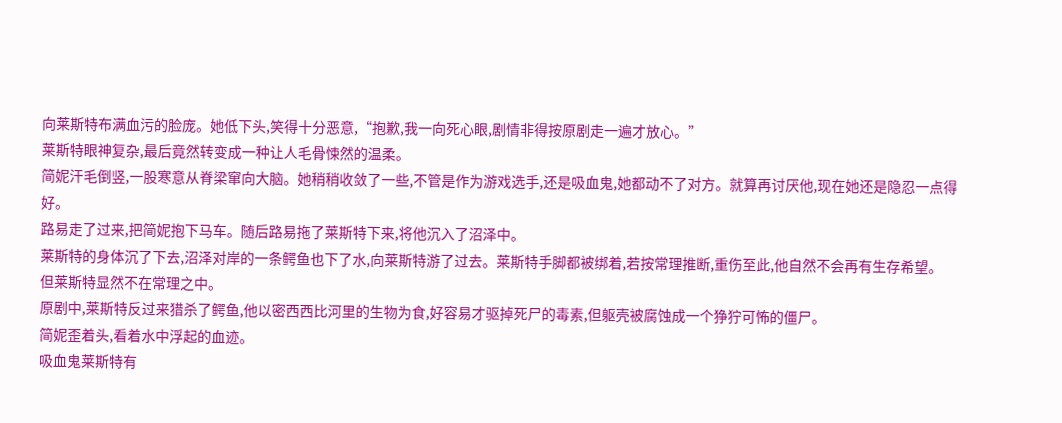向莱斯特布满血污的脸庞。她低下头,笑得十分恶意,“抱歉,我一向死心眼,剧情非得按原剧走一遍才放心。”
莱斯特眼神复杂,最后竟然转变成一种让人毛骨悚然的温柔。
简妮汗毛倒竖,一股寒意从脊梁窜向大脑。她稍稍收敛了一些,不管是作为游戏选手,还是吸血鬼,她都动不了对方。就算再讨厌他,现在她还是隐忍一点得好。
路易走了过来,把简妮抱下马车。随后路易拖了莱斯特下来,将他沉入了沼泽中。
莱斯特的身体沉了下去,沼泽对岸的一条鳄鱼也下了水,向莱斯特游了过去。莱斯特手脚都被绑着,若按常理推断,重伤至此,他自然不会再有生存希望。
但莱斯特显然不在常理之中。
原剧中,莱斯特反过来猎杀了鳄鱼,他以密西西比河里的生物为食,好容易才驱掉死尸的毒素,但躯壳被腐蚀成一个狰狞可怖的僵尸。
简妮歪着头,看着水中浮起的血迹。
吸血鬼莱斯特有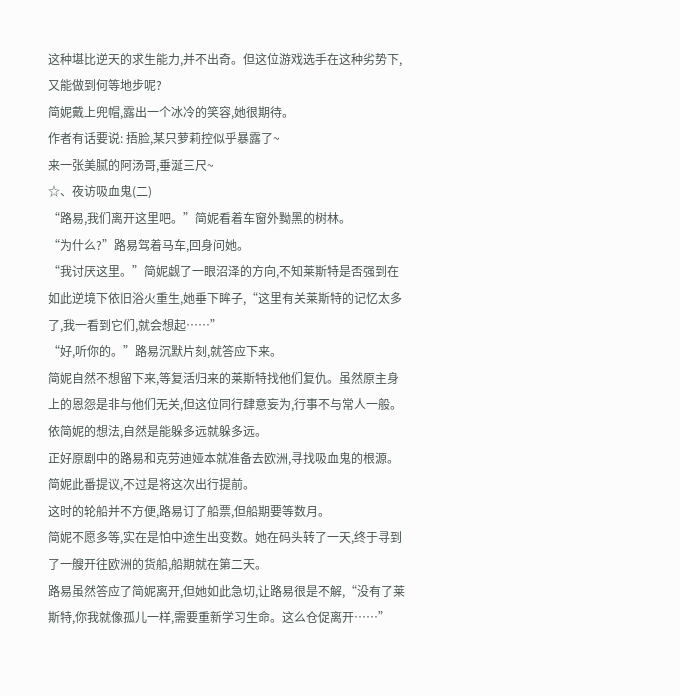这种堪比逆天的求生能力,并不出奇。但这位游戏选手在这种劣势下,又能做到何等地步呢?
简妮戴上兜帽,露出一个冰冷的笑容,她很期待。
作者有话要说: 捂脸,某只萝莉控似乎暴露了~
来一张美腻的阿汤哥,垂涎三尺~
☆、夜访吸血鬼(二)
“路易,我们离开这里吧。”简妮看着车窗外黝黑的树林。
“为什么?”路易驾着马车,回身问她。
“我讨厌这里。”简妮觑了一眼沼泽的方向,不知莱斯特是否强到在如此逆境下依旧浴火重生,她垂下眸子,“这里有关莱斯特的记忆太多了,我一看到它们,就会想起……”
“好,听你的。”路易沉默片刻,就答应下来。
简妮自然不想留下来,等复活归来的莱斯特找他们复仇。虽然原主身上的恩怨是非与他们无关,但这位同行肆意妄为,行事不与常人一般。依简妮的想法,自然是能躲多远就躲多远。
正好原剧中的路易和克劳迪娅本就准备去欧洲,寻找吸血鬼的根源。简妮此番提议,不过是将这次出行提前。
这时的轮船并不方便,路易订了船票,但船期要等数月。
简妮不愿多等,实在是怕中途生出变数。她在码头转了一天,终于寻到了一艘开往欧洲的货船,船期就在第二天。
路易虽然答应了简妮离开,但她如此急切,让路易很是不解,“没有了莱斯特,你我就像孤儿一样,需要重新学习生命。这么仓促离开……”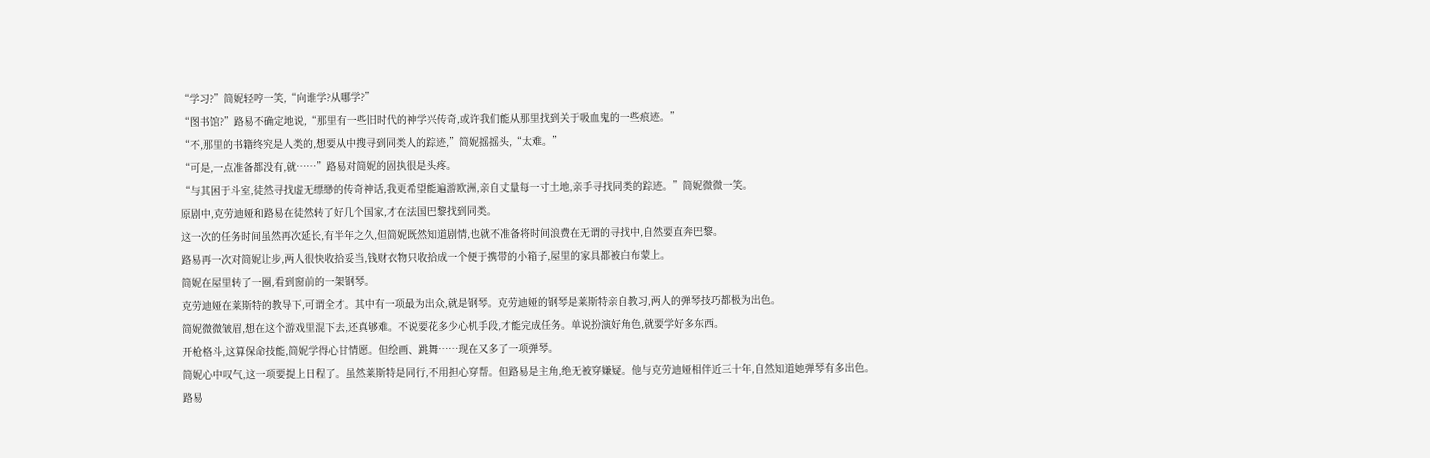“学习?”简妮轻哼一笑,“向谁学?从哪学?”
“图书馆?”路易不确定地说,“那里有一些旧时代的神学兴传奇,或许我们能从那里找到关于吸血鬼的一些痕迹。”
“不,那里的书籍终究是人类的,想要从中搜寻到同类人的踪迹,”简妮摇摇头,“太难。”
“可是,一点准备都没有,就……”路易对简妮的固执很是头疼。
“与其困于斗室,徒然寻找虚无缥缈的传奇神话,我更希望能遍游欧洲,亲自丈量每一寸土地,亲手寻找同类的踪迹。”简妮微微一笑。
原剧中,克劳迪娅和路易在徒然转了好几个国家,才在法国巴黎找到同类。
这一次的任务时间虽然再次延长,有半年之久,但简妮既然知道剧情,也就不准备将时间浪费在无谓的寻找中,自然要直奔巴黎。
路易再一次对简妮让步,两人很快收拾妥当,钱财衣物只收拾成一个便于携带的小箱子,屋里的家具都被白布蒙上。
简妮在屋里转了一圈,看到窗前的一架钢琴。
克劳迪娅在莱斯特的教导下,可谓全才。其中有一项最为出众,就是钢琴。克劳迪娅的钢琴是莱斯特亲自教习,两人的弹琴技巧都极为出色。
简妮微微皱眉,想在这个游戏里混下去,还真够难。不说要花多少心机手段,才能完成任务。单说扮演好角色,就要学好多东西。
开枪格斗,这算保命技能,简妮学得心甘情愿。但绘画、跳舞……现在又多了一项弹琴。
简妮心中叹气,这一项要提上日程了。虽然莱斯特是同行,不用担心穿帮。但路易是主角,绝无被穿嫌疑。他与克劳迪娅相伴近三十年,自然知道她弹琴有多出色。
路易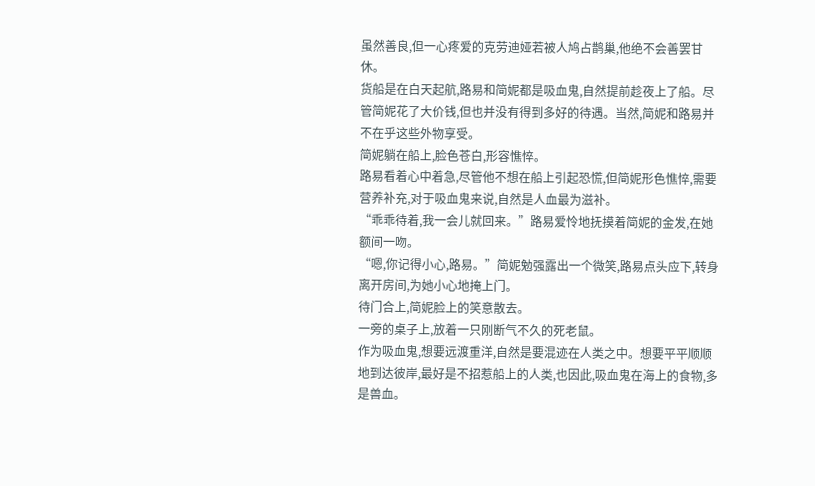虽然善良,但一心疼爱的克劳迪娅若被人鸠占鹊巢,他绝不会善罢甘休。
货船是在白天起航,路易和简妮都是吸血鬼,自然提前趁夜上了船。尽管简妮花了大价钱,但也并没有得到多好的待遇。当然,简妮和路易并不在乎这些外物享受。
简妮躺在船上,脸色苍白,形容憔悴。
路易看着心中着急,尽管他不想在船上引起恐慌,但简妮形色憔悴,需要营养补充,对于吸血鬼来说,自然是人血最为滋补。
“乖乖待着,我一会儿就回来。”路易爱怜地抚摸着简妮的金发,在她额间一吻。
“嗯,你记得小心,路易。”简妮勉强露出一个微笑,路易点头应下,转身离开房间,为她小心地掩上门。
待门合上,简妮脸上的笑意散去。
一旁的桌子上,放着一只刚断气不久的死老鼠。
作为吸血鬼,想要远渡重洋,自然是要混迹在人类之中。想要平平顺顺地到达彼岸,最好是不招惹船上的人类,也因此,吸血鬼在海上的食物,多是兽血。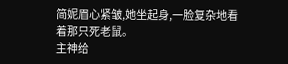简妮眉心紧皱,她坐起身,一脸复杂地看着那只死老鼠。
主神给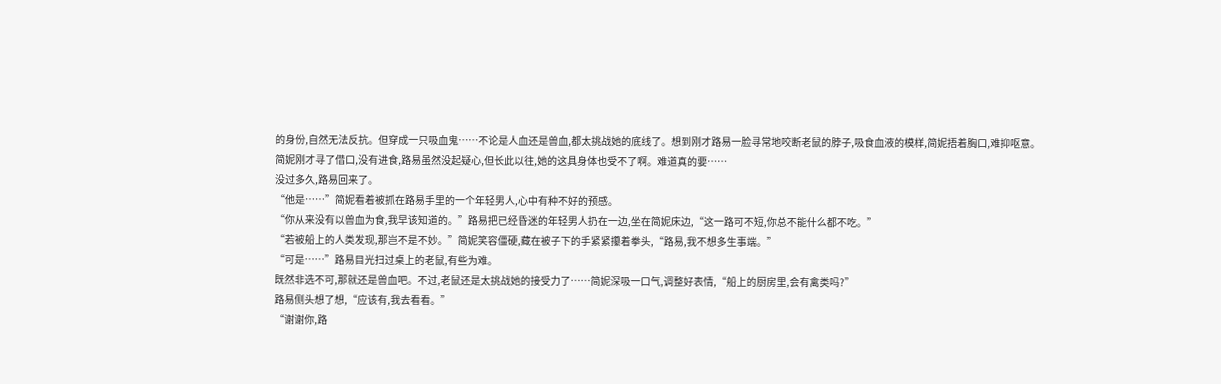的身份,自然无法反抗。但穿成一只吸血鬼……不论是人血还是兽血,都太挑战她的底线了。想到刚才路易一脸寻常地咬断老鼠的脖子,吸食血液的模样,简妮捂着胸口,难抑呕意。
简妮刚才寻了借口,没有进食,路易虽然没起疑心,但长此以往,她的这具身体也受不了啊。难道真的要……
没过多久,路易回来了。
“他是……”简妮看着被抓在路易手里的一个年轻男人,心中有种不好的预感。
“你从来没有以兽血为食,我早该知道的。”路易把已经昏迷的年轻男人扔在一边,坐在简妮床边,“这一路可不短,你总不能什么都不吃。”
“若被船上的人类发现,那岂不是不妙。”简妮笑容僵硬,藏在被子下的手紧紧攥着拳头,“路易,我不想多生事端。”
“可是……”路易目光扫过桌上的老鼠,有些为难。
既然非选不可,那就还是兽血吧。不过,老鼠还是太挑战她的接受力了……简妮深吸一口气,调整好表情,“船上的厨房里,会有禽类吗?”
路易侧头想了想,“应该有,我去看看。”
“谢谢你,路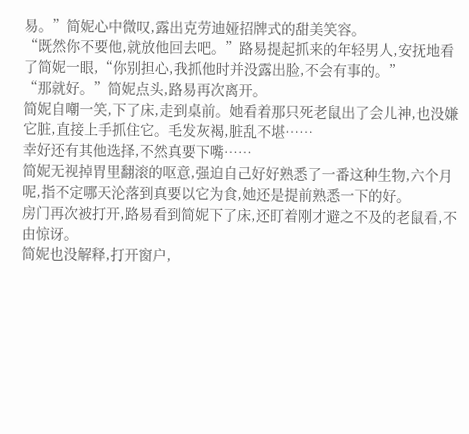易。”简妮心中微叹,露出克劳迪娅招牌式的甜美笑容。
“既然你不要他,就放他回去吧。”路易提起抓来的年轻男人,安抚地看了简妮一眼,“你别担心,我抓他时并没露出脸,不会有事的。”
“那就好。”简妮点头,路易再次离开。
简妮自嘲一笑,下了床,走到桌前。她看着那只死老鼠出了会儿神,也没嫌它脏,直接上手抓住它。毛发灰褐,脏乱不堪……
幸好还有其他选择,不然真要下嘴……
简妮无视掉胃里翻滚的呕意,强迫自己好好熟悉了一番这种生物,六个月呢,指不定哪天沦落到真要以它为食,她还是提前熟悉一下的好。
房门再次被打开,路易看到简妮下了床,还盯着刚才避之不及的老鼠看,不由惊讶。
简妮也没解释,打开窗户,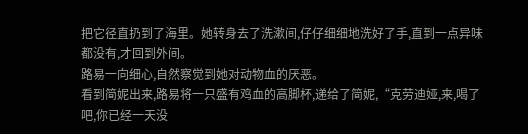把它径直扔到了海里。她转身去了洗漱间,仔仔细细地洗好了手,直到一点异味都没有,才回到外间。
路易一向细心,自然察觉到她对动物血的厌恶。
看到简妮出来,路易将一只盛有鸡血的高脚杯,递给了简妮,“克劳迪娅,来,喝了吧,你已经一天没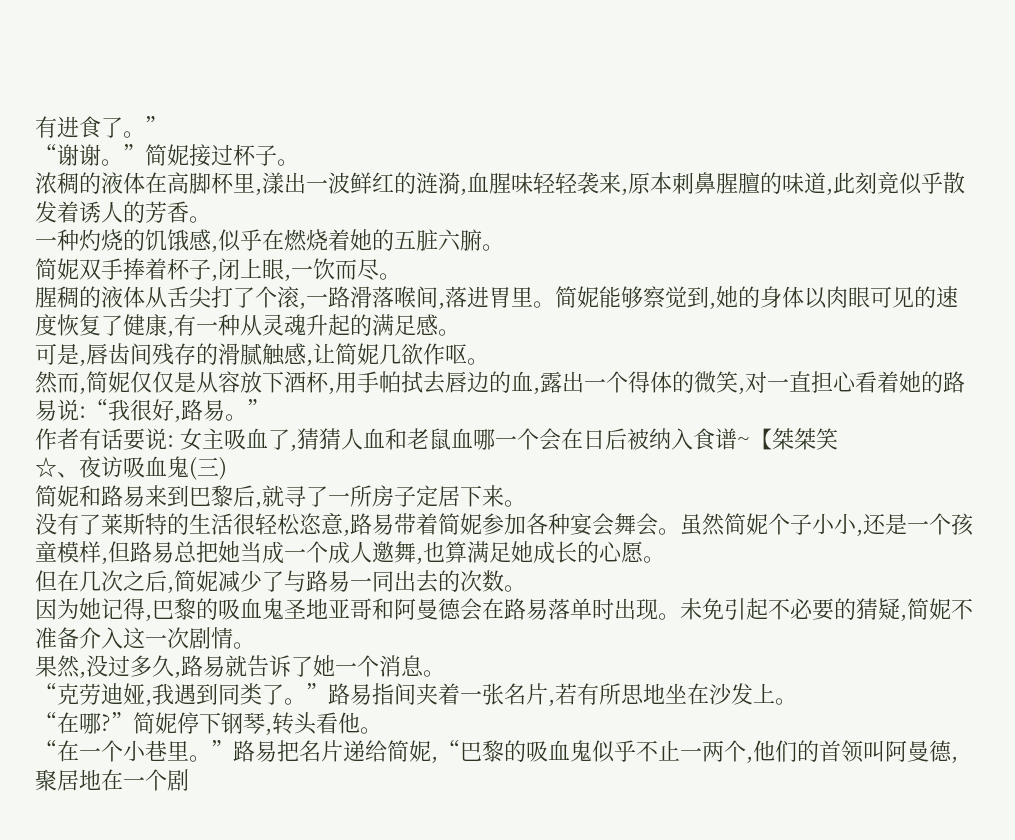有进食了。”
“谢谢。”简妮接过杯子。
浓稠的液体在高脚杯里,漾出一波鲜红的涟漪,血腥味轻轻袭来,原本刺鼻腥膻的味道,此刻竟似乎散发着诱人的芳香。
一种灼烧的饥饿感,似乎在燃烧着她的五脏六腑。
简妮双手捧着杯子,闭上眼,一饮而尽。
腥稠的液体从舌尖打了个滚,一路滑落喉间,落进胃里。简妮能够察觉到,她的身体以肉眼可见的速度恢复了健康,有一种从灵魂升起的满足感。
可是,唇齿间残存的滑腻触感,让简妮几欲作呕。
然而,简妮仅仅是从容放下酒杯,用手帕拭去唇边的血,露出一个得体的微笑,对一直担心看着她的路易说:“我很好,路易。”
作者有话要说: 女主吸血了,猜猜人血和老鼠血哪一个会在日后被纳入食谱~【桀桀笑
☆、夜访吸血鬼(三)
简妮和路易来到巴黎后,就寻了一所房子定居下来。
没有了莱斯特的生活很轻松恣意,路易带着简妮参加各种宴会舞会。虽然简妮个子小小,还是一个孩童模样,但路易总把她当成一个成人邀舞,也算满足她成长的心愿。
但在几次之后,简妮减少了与路易一同出去的次数。
因为她记得,巴黎的吸血鬼圣地亚哥和阿曼德会在路易落单时出现。未免引起不必要的猜疑,简妮不准备介入这一次剧情。
果然,没过多久,路易就告诉了她一个消息。
“克劳迪娅,我遇到同类了。”路易指间夹着一张名片,若有所思地坐在沙发上。
“在哪?”简妮停下钢琴,转头看他。
“在一个小巷里。”路易把名片递给简妮,“巴黎的吸血鬼似乎不止一两个,他们的首领叫阿曼德,聚居地在一个剧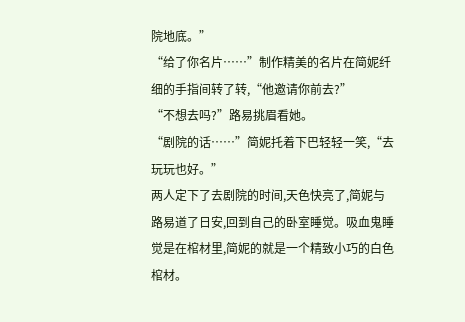院地底。”
“给了你名片……”制作精美的名片在简妮纤细的手指间转了转,“他邀请你前去?”
“不想去吗?”路易挑眉看她。
“剧院的话……”简妮托着下巴轻轻一笑,“去玩玩也好。”
两人定下了去剧院的时间,天色快亮了,简妮与路易道了日安,回到自己的卧室睡觉。吸血鬼睡觉是在棺材里,简妮的就是一个精致小巧的白色棺材。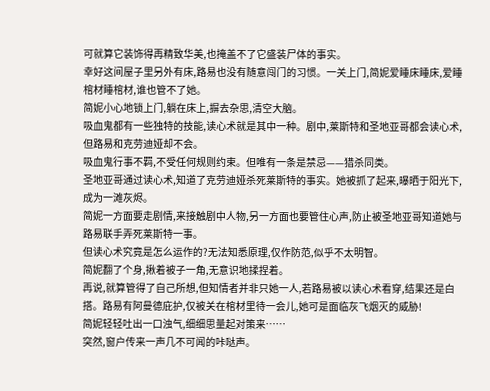可就算它装饰得再精致华美,也掩盖不了它盛装尸体的事实。
幸好这间屋子里另外有床,路易也没有随意闯门的习惯。一关上门,简妮爱睡床睡床,爱睡棺材睡棺材,谁也管不了她。
简妮小心地锁上门,躺在床上,摒去杂思,清空大脑。
吸血鬼都有一些独特的技能,读心术就是其中一种。剧中,莱斯特和圣地亚哥都会读心术,但路易和克劳迪娅却不会。
吸血鬼行事不羁,不受任何规则约束。但唯有一条是禁忌——猎杀同类。
圣地亚哥通过读心术,知道了克劳迪娅杀死莱斯特的事实。她被抓了起来,曝晒于阳光下,成为一滩灰烬。
简妮一方面要走剧情,来接触剧中人物,另一方面也要管住心声,防止被圣地亚哥知道她与路易联手弄死莱斯特一事。
但读心术究竟是怎么运作的?无法知悉原理,仅作防范,似乎不太明智。
简妮翻了个身,揪着被子一角,无意识地揉捏着。
再说,就算管得了自己所想,但知情者并非只她一人,若路易被以读心术看穿,结果还是白搭。路易有阿曼德庇护,仅被关在棺材里待一会儿,她可是面临灰飞烟灭的威胁!
简妮轻轻吐出一口浊气,细细思量起对策来……
突然,窗户传来一声几不可闻的咔哒声。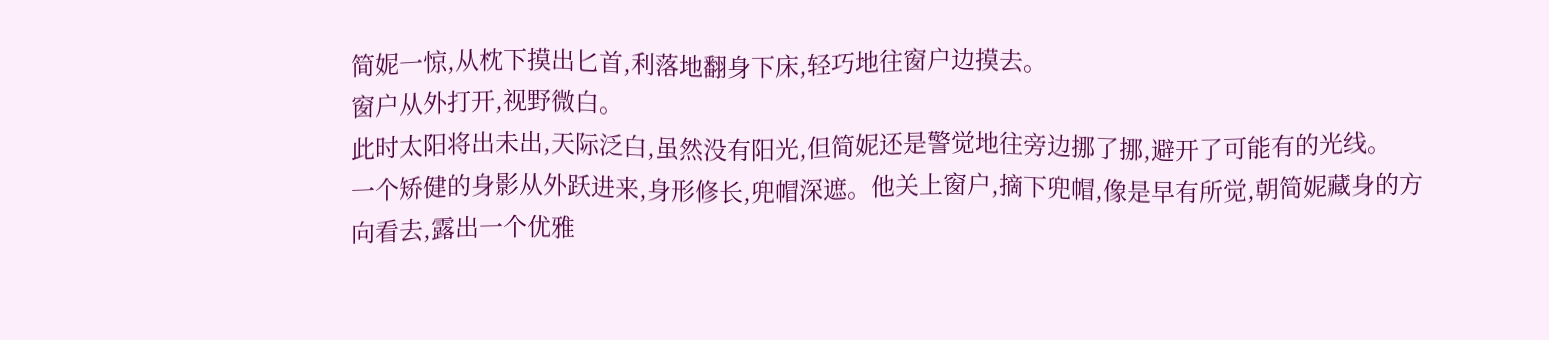简妮一惊,从枕下摸出匕首,利落地翻身下床,轻巧地往窗户边摸去。
窗户从外打开,视野微白。
此时太阳将出未出,天际泛白,虽然没有阳光,但简妮还是警觉地往旁边挪了挪,避开了可能有的光线。
一个矫健的身影从外跃进来,身形修长,兜帽深遮。他关上窗户,摘下兜帽,像是早有所觉,朝简妮藏身的方向看去,露出一个优雅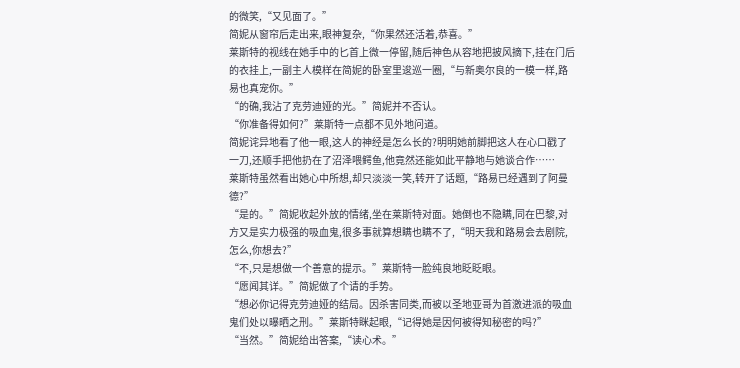的微笑,“又见面了。”
简妮从窗帘后走出来,眼神复杂,“你果然还活着,恭喜。”
莱斯特的视线在她手中的匕首上微一停留,随后神色从容地把披风摘下,挂在门后的衣挂上,一副主人模样在简妮的卧室里逡巡一圈,“与新奥尔良的一模一样,路易也真宠你。”
“的确,我沾了克劳迪娅的光。”简妮并不否认。
“你准备得如何?”莱斯特一点都不见外地问道。
简妮诧异地看了他一眼,这人的神经是怎么长的?明明她前脚把这人在心口戳了一刀,还顺手把他扔在了沼泽喂鳄鱼,他竟然还能如此平静地与她谈合作……
莱斯特虽然看出她心中所想,却只淡淡一笑,转开了话题,“路易已经遇到了阿曼德?”
“是的。”简妮收起外放的情绪,坐在莱斯特对面。她倒也不隐瞒,同在巴黎,对方又是实力极强的吸血鬼,很多事就算想瞒也瞒不了,“明天我和路易会去剧院,怎么,你想去?”
“不,只是想做一个善意的提示。”莱斯特一脸纯良地眨眨眼。
“愿闻其详。”简妮做了个请的手势。
“想必你记得克劳迪娅的结局。因杀害同类,而被以圣地亚哥为首激进派的吸血鬼们处以曝晒之刑。”莱斯特眯起眼,“记得她是因何被得知秘密的吗?”
“当然。”简妮给出答案,“读心术。”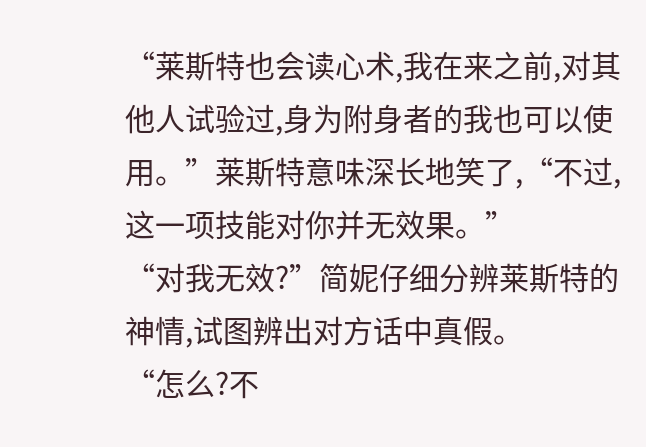“莱斯特也会读心术,我在来之前,对其他人试验过,身为附身者的我也可以使用。”莱斯特意味深长地笑了,“不过,这一项技能对你并无效果。”
“对我无效?”简妮仔细分辨莱斯特的神情,试图辨出对方话中真假。
“怎么?不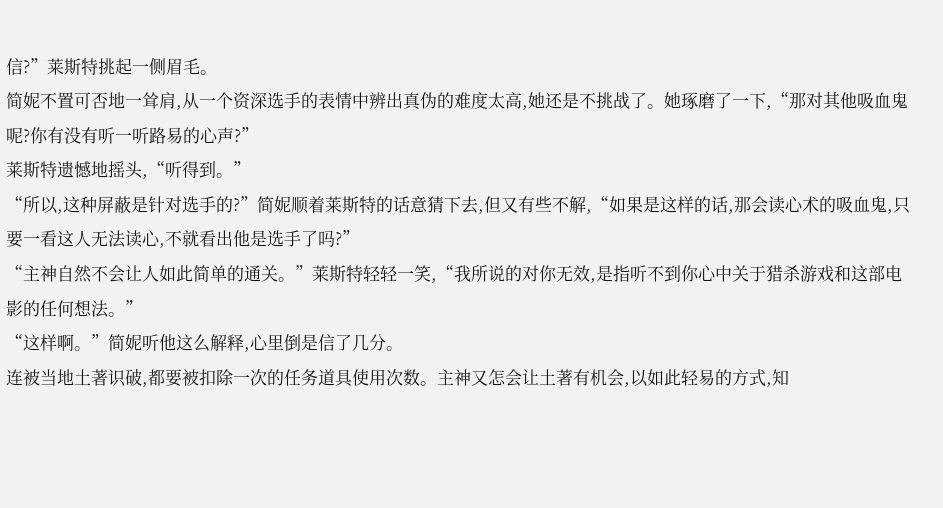信?”莱斯特挑起一侧眉毛。
简妮不置可否地一耸肩,从一个资深选手的表情中辨出真伪的难度太高,她还是不挑战了。她琢磨了一下,“那对其他吸血鬼呢?你有没有听一听路易的心声?”
莱斯特遗憾地摇头,“听得到。”
“所以,这种屏蔽是针对选手的?”简妮顺着莱斯特的话意猜下去,但又有些不解,“如果是这样的话,那会读心术的吸血鬼,只要一看这人无法读心,不就看出他是选手了吗?”
“主神自然不会让人如此简单的通关。”莱斯特轻轻一笑,“我所说的对你无效,是指听不到你心中关于猎杀游戏和这部电影的任何想法。”
“这样啊。”简妮听他这么解释,心里倒是信了几分。
连被当地土著识破,都要被扣除一次的任务道具使用次数。主神又怎会让土著有机会,以如此轻易的方式,知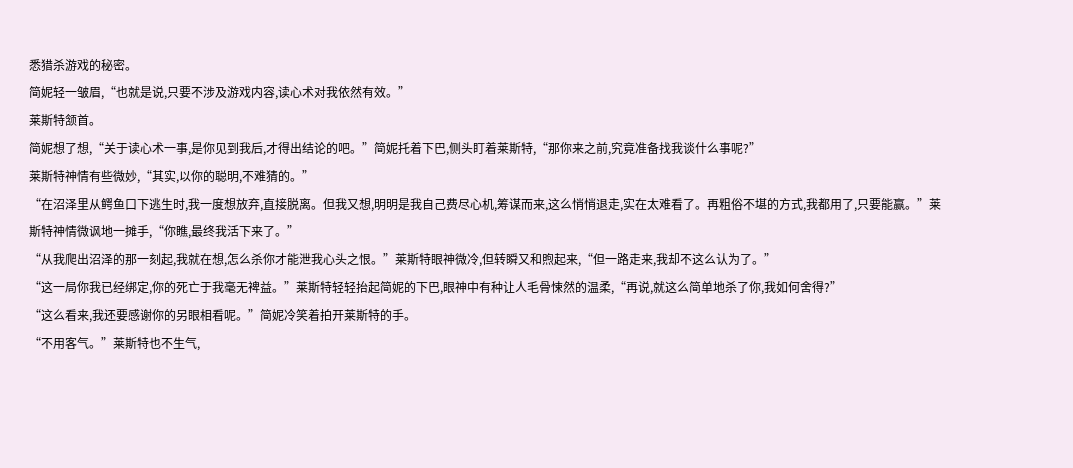悉猎杀游戏的秘密。
简妮轻一皱眉,“也就是说,只要不涉及游戏内容,读心术对我依然有效。”
莱斯特颔首。
简妮想了想,“关于读心术一事,是你见到我后,才得出结论的吧。”简妮托着下巴,侧头盯着莱斯特,“那你来之前,究竟准备找我谈什么事呢?”
莱斯特神情有些微妙,“其实,以你的聪明,不难猜的。”
“在沼泽里从鳄鱼口下逃生时,我一度想放弃,直接脱离。但我又想,明明是我自己费尽心机,筹谋而来,这么悄悄退走,实在太难看了。再粗俗不堪的方式,我都用了,只要能赢。”莱斯特神情微讽地一摊手,“你瞧,最终我活下来了。”
“从我爬出沼泽的那一刻起,我就在想,怎么杀你才能泄我心头之恨。”莱斯特眼神微冷,但转瞬又和煦起来,“但一路走来,我却不这么认为了。”
“这一局你我已经绑定,你的死亡于我毫无裨益。”莱斯特轻轻抬起简妮的下巴,眼神中有种让人毛骨悚然的温柔,“再说,就这么简单地杀了你,我如何舍得?”
“这么看来,我还要感谢你的另眼相看呢。”简妮冷笑着拍开莱斯特的手。
“不用客气。”莱斯特也不生气,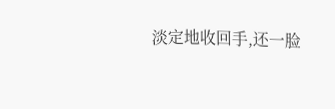淡定地收回手,还一脸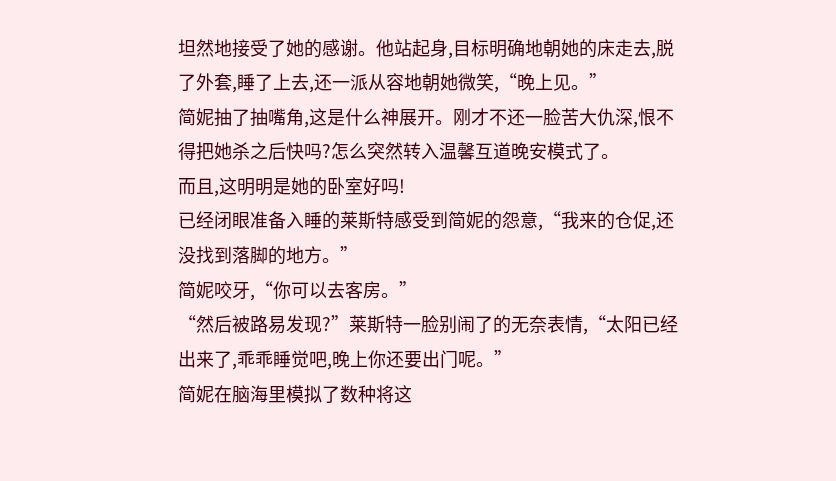坦然地接受了她的感谢。他站起身,目标明确地朝她的床走去,脱了外套,睡了上去,还一派从容地朝她微笑,“晚上见。”
简妮抽了抽嘴角,这是什么神展开。刚才不还一脸苦大仇深,恨不得把她杀之后快吗?怎么突然转入温馨互道晚安模式了。
而且,这明明是她的卧室好吗!
已经闭眼准备入睡的莱斯特感受到简妮的怨意,“我来的仓促,还没找到落脚的地方。”
简妮咬牙,“你可以去客房。”
“然后被路易发现?”莱斯特一脸别闹了的无奈表情,“太阳已经出来了,乖乖睡觉吧,晚上你还要出门呢。”
简妮在脑海里模拟了数种将这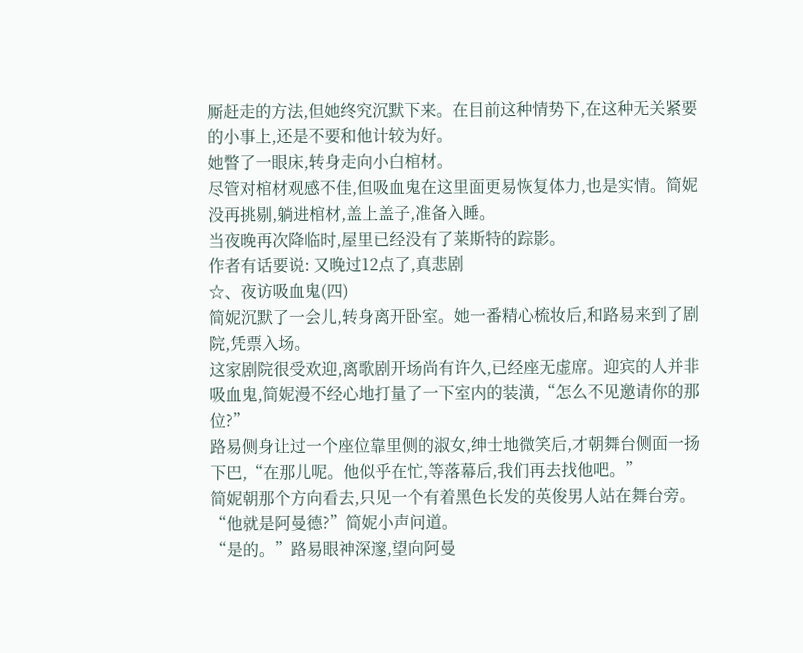厮赶走的方法,但她终究沉默下来。在目前这种情势下,在这种无关紧要的小事上,还是不要和他计较为好。
她瞥了一眼床,转身走向小白棺材。
尽管对棺材观感不佳,但吸血鬼在这里面更易恢复体力,也是实情。简妮没再挑剔,躺进棺材,盖上盖子,准备入睡。
当夜晚再次降临时,屋里已经没有了莱斯特的踪影。
作者有话要说: 又晚过12点了,真悲剧
☆、夜访吸血鬼(四)
简妮沉默了一会儿,转身离开卧室。她一番精心梳妆后,和路易来到了剧院,凭票入场。
这家剧院很受欢迎,离歌剧开场尚有许久,已经座无虚席。迎宾的人并非吸血鬼,简妮漫不经心地打量了一下室内的装潢,“怎么不见邀请你的那位?”
路易侧身让过一个座位靠里侧的淑女,绅士地微笑后,才朝舞台侧面一扬下巴,“在那儿呢。他似乎在忙,等落幕后,我们再去找他吧。”
简妮朝那个方向看去,只见一个有着黑色长发的英俊男人站在舞台旁。
“他就是阿曼德?”简妮小声问道。
“是的。”路易眼神深邃,望向阿曼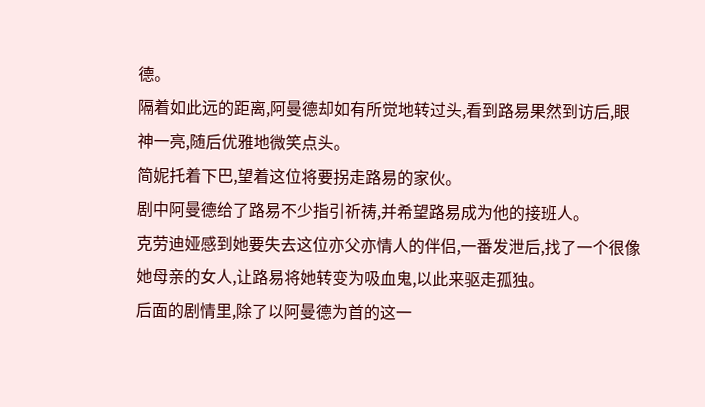德。
隔着如此远的距离,阿曼德却如有所觉地转过头,看到路易果然到访后,眼神一亮,随后优雅地微笑点头。
简妮托着下巴,望着这位将要拐走路易的家伙。
剧中阿曼德给了路易不少指引祈祷,并希望路易成为他的接班人。
克劳迪娅感到她要失去这位亦父亦情人的伴侣,一番发泄后,找了一个很像她母亲的女人,让路易将她转变为吸血鬼,以此来驱走孤独。
后面的剧情里,除了以阿曼德为首的这一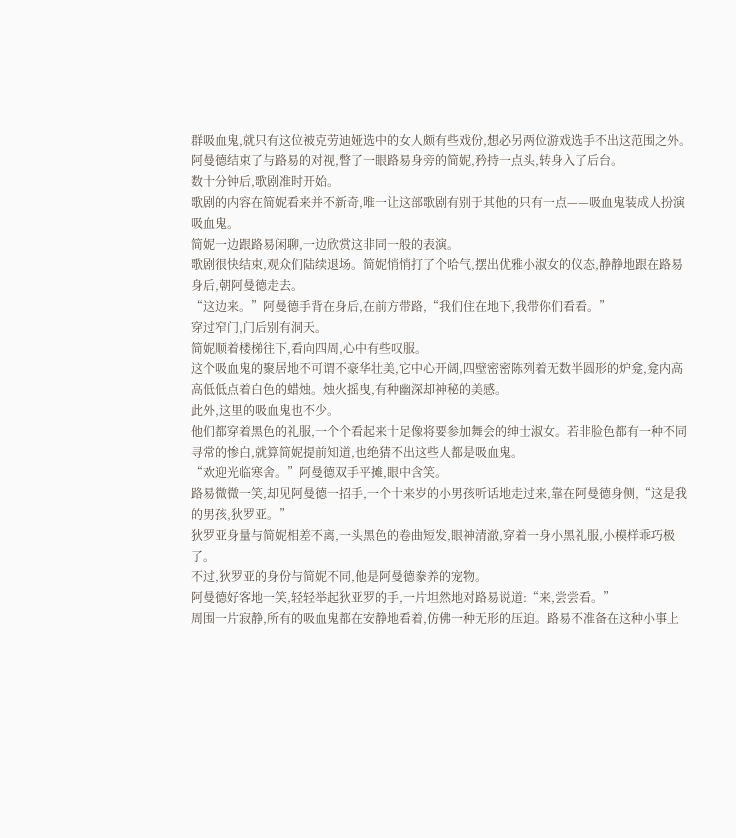群吸血鬼,就只有这位被克劳迪娅选中的女人颇有些戏份,想必另两位游戏选手不出这范围之外。
阿曼德结束了与路易的对视,瞥了一眼路易身旁的简妮,矜持一点头,转身入了后台。
数十分钟后,歌剧准时开始。
歌剧的内容在简妮看来并不新奇,唯一让这部歌剧有别于其他的只有一点——吸血鬼装成人扮演吸血鬼。
简妮一边跟路易闲聊,一边欣赏这非同一般的表演。
歌剧很快结束,观众们陆续退场。简妮悄悄打了个哈气,摆出优雅小淑女的仪态,静静地跟在路易身后,朝阿曼德走去。
“这边来。”阿曼德手背在身后,在前方带路,“我们住在地下,我带你们看看。”
穿过窄门,门后别有洞天。
简妮顺着楼梯往下,看向四周,心中有些叹服。
这个吸血鬼的聚居地不可谓不豪华壮美,它中心开阔,四壁密密陈列着无数半圆形的炉龛,龛内高高低低点着白色的蜡烛。烛火摇曳,有种幽深却神秘的美感。
此外,这里的吸血鬼也不少。
他们都穿着黑色的礼服,一个个看起来十足像将要参加舞会的绅士淑女。若非脸色都有一种不同寻常的惨白,就算简妮提前知道,也绝猜不出这些人都是吸血鬼。
“欢迎光临寒舍。”阿曼德双手平摊,眼中含笑。
路易微微一笑,却见阿曼德一招手,一个十来岁的小男孩听话地走过来,靠在阿曼德身侧,“这是我的男孩,狄罗亚。”
狄罗亚身量与简妮相差不离,一头黑色的卷曲短发,眼神清澈,穿着一身小黑礼服,小模样乖巧极了。
不过,狄罗亚的身份与简妮不同,他是阿曼德豢养的宠物。
阿曼德好客地一笑,轻轻举起狄亚罗的手,一片坦然地对路易说道:“来,尝尝看。”
周围一片寂静,所有的吸血鬼都在安静地看着,仿佛一种无形的压迫。路易不准备在这种小事上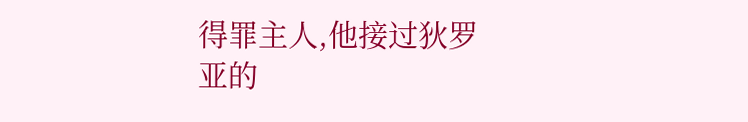得罪主人,他接过狄罗亚的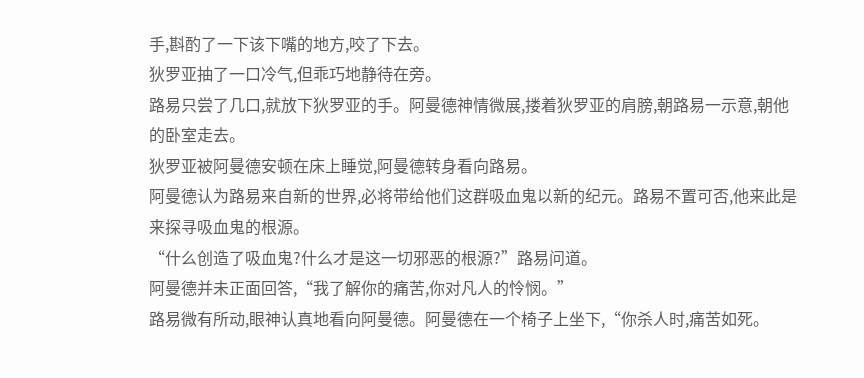手,斟酌了一下该下嘴的地方,咬了下去。
狄罗亚抽了一口冷气,但乖巧地静待在旁。
路易只尝了几口,就放下狄罗亚的手。阿曼德神情微展,搂着狄罗亚的肩膀,朝路易一示意,朝他的卧室走去。
狄罗亚被阿曼德安顿在床上睡觉,阿曼德转身看向路易。
阿曼德认为路易来自新的世界,必将带给他们这群吸血鬼以新的纪元。路易不置可否,他来此是来探寻吸血鬼的根源。
“什么创造了吸血鬼?什么才是这一切邪恶的根源?”路易问道。
阿曼德并未正面回答,“我了解你的痛苦,你对凡人的怜悯。”
路易微有所动,眼神认真地看向阿曼德。阿曼德在一个椅子上坐下,“你杀人时,痛苦如死。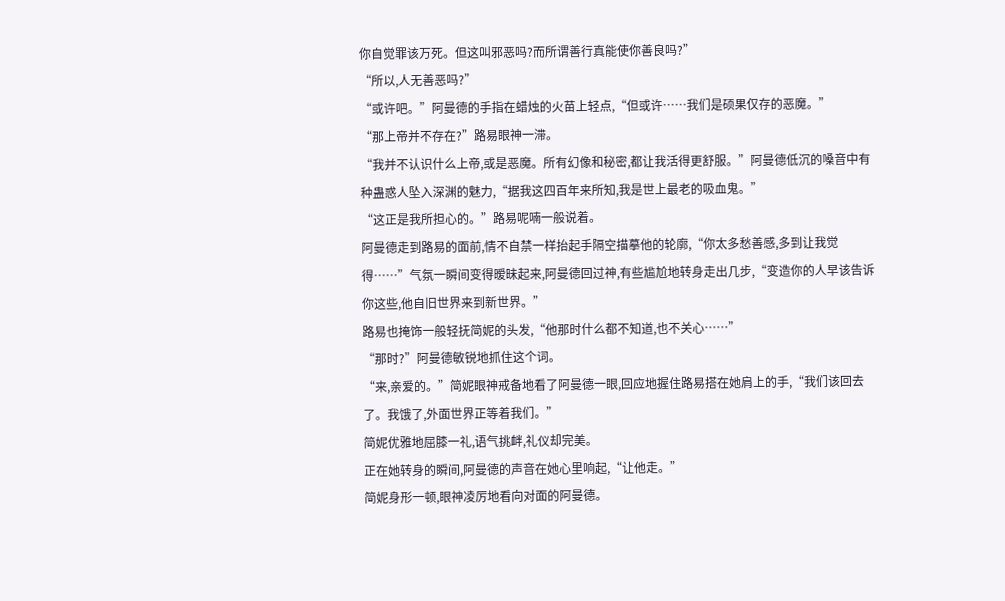你自觉罪该万死。但这叫邪恶吗?而所谓善行真能使你善良吗?”
“所以,人无善恶吗?”
“或许吧。”阿曼德的手指在蜡烛的火苗上轻点,“但或许……我们是硕果仅存的恶魔。”
“那上帝并不存在?”路易眼神一滞。
“我并不认识什么上帝,或是恶魔。所有幻像和秘密,都让我活得更舒服。”阿曼德低沉的嗓音中有种蛊惑人坠入深渊的魅力,“据我这四百年来所知,我是世上最老的吸血鬼。”
“这正是我所担心的。”路易呢喃一般说着。
阿曼德走到路易的面前,情不自禁一样抬起手隔空描摹他的轮廓,“你太多愁善感,多到让我觉得……”气氛一瞬间变得暧昧起来,阿曼德回过神,有些尴尬地转身走出几步,“变造你的人早该告诉你这些,他自旧世界来到新世界。”
路易也掩饰一般轻抚简妮的头发,“他那时什么都不知道,也不关心……”
“那时?”阿曼德敏锐地抓住这个词。
“来,亲爱的。”简妮眼神戒备地看了阿曼德一眼,回应地握住路易搭在她肩上的手,“我们该回去了。我饿了,外面世界正等着我们。”
简妮优雅地屈膝一礼,语气挑衅,礼仪却完美。
正在她转身的瞬间,阿曼德的声音在她心里响起,“让他走。”
简妮身形一顿,眼神凌厉地看向对面的阿曼德。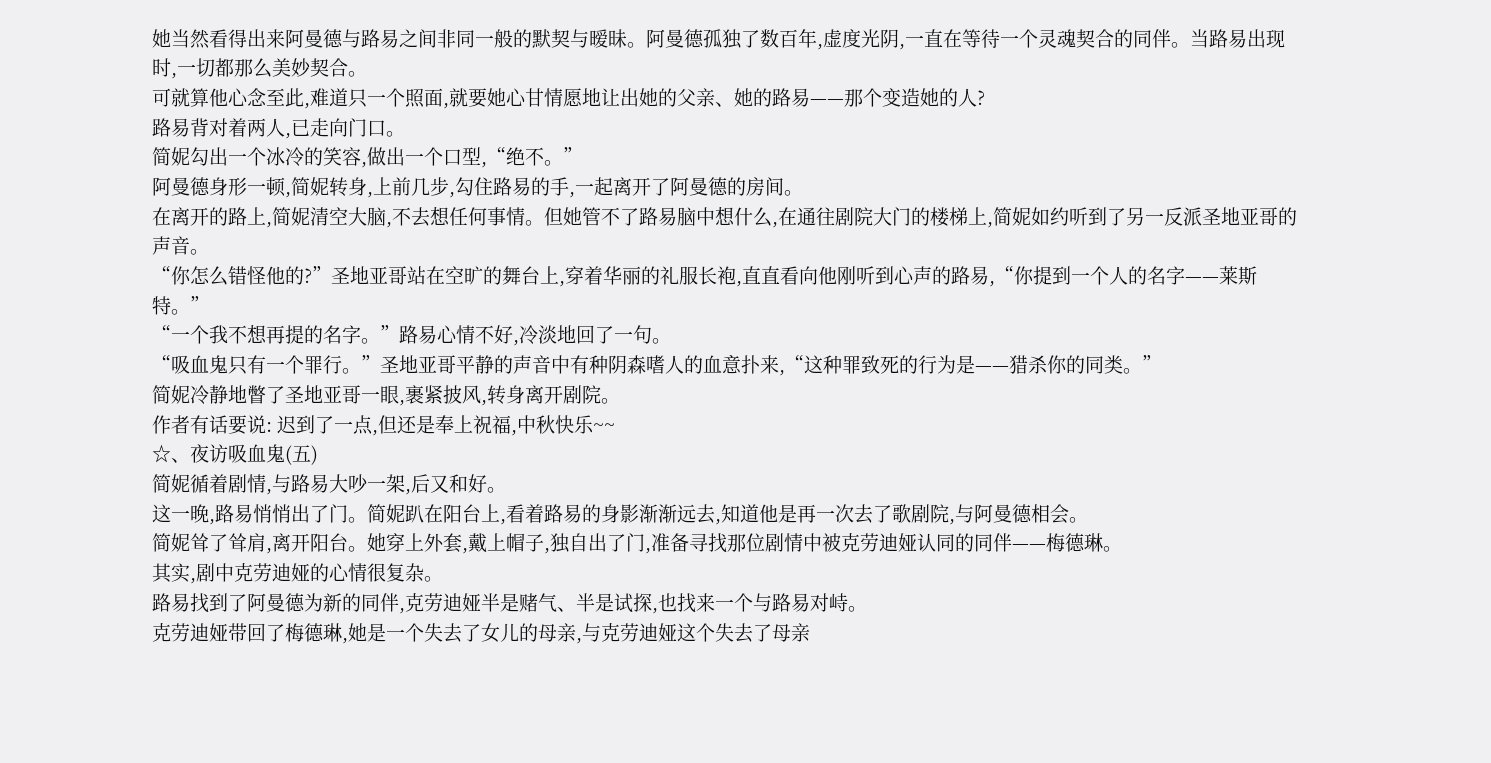她当然看得出来阿曼德与路易之间非同一般的默契与暧昧。阿曼德孤独了数百年,虚度光阴,一直在等待一个灵魂契合的同伴。当路易出现时,一切都那么美妙契合。
可就算他心念至此,难道只一个照面,就要她心甘情愿地让出她的父亲、她的路易——那个变造她的人?
路易背对着两人,已走向门口。
简妮勾出一个冰冷的笑容,做出一个口型,“绝不。”
阿曼德身形一顿,简妮转身,上前几步,勾住路易的手,一起离开了阿曼德的房间。
在离开的路上,简妮清空大脑,不去想任何事情。但她管不了路易脑中想什么,在通往剧院大门的楼梯上,简妮如约听到了另一反派圣地亚哥的声音。
“你怎么错怪他的?”圣地亚哥站在空旷的舞台上,穿着华丽的礼服长袍,直直看向他刚听到心声的路易,“你提到一个人的名字——莱斯特。”
“一个我不想再提的名字。”路易心情不好,冷淡地回了一句。
“吸血鬼只有一个罪行。”圣地亚哥平静的声音中有种阴森嗜人的血意扑来,“这种罪致死的行为是——猎杀你的同类。”
简妮冷静地瞥了圣地亚哥一眼,裹紧披风,转身离开剧院。
作者有话要说: 迟到了一点,但还是奉上祝福,中秋快乐~~
☆、夜访吸血鬼(五)
简妮循着剧情,与路易大吵一架,后又和好。
这一晚,路易悄悄出了门。简妮趴在阳台上,看着路易的身影渐渐远去,知道他是再一次去了歌剧院,与阿曼德相会。
简妮耸了耸肩,离开阳台。她穿上外套,戴上帽子,独自出了门,准备寻找那位剧情中被克劳迪娅认同的同伴——梅德琳。
其实,剧中克劳迪娅的心情很复杂。
路易找到了阿曼德为新的同伴,克劳迪娅半是赌气、半是试探,也找来一个与路易对峙。
克劳迪娅带回了梅德琳,她是一个失去了女儿的母亲,与克劳迪娅这个失去了母亲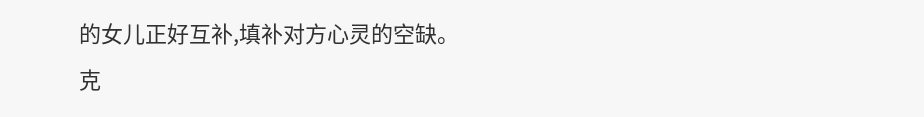的女儿正好互补,填补对方心灵的空缺。
克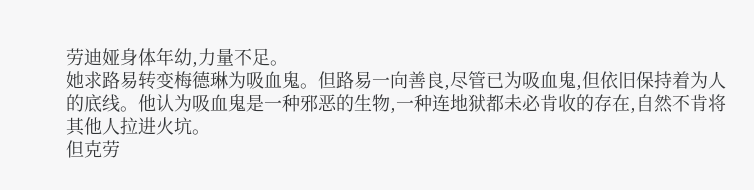劳迪娅身体年幼,力量不足。
她求路易转变梅德琳为吸血鬼。但路易一向善良,尽管已为吸血鬼,但依旧保持着为人的底线。他认为吸血鬼是一种邪恶的生物,一种连地狱都未必肯收的存在,自然不肯将其他人拉进火坑。
但克劳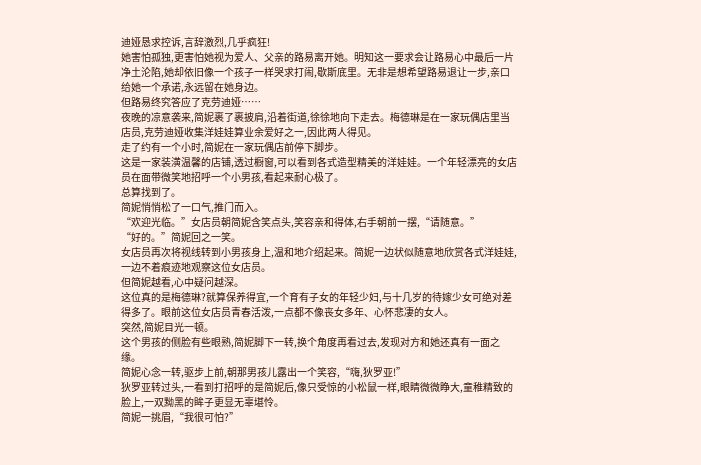迪娅恳求控诉,言辞激烈,几乎疯狂!
她害怕孤独,更害怕她视为爱人、父亲的路易离开她。明知这一要求会让路易心中最后一片净土沦陷,她却依旧像一个孩子一样哭求打闹,歇斯底里。无非是想希望路易退让一步,亲口给她一个承诺,永远留在她身边。
但路易终究答应了克劳迪娅……
夜晚的凉意袭来,简妮裹了裹披肩,沿着街道,徐徐地向下走去。梅德琳是在一家玩偶店里当店员,克劳迪娅收集洋娃娃算业余爱好之一,因此两人得见。
走了约有一个小时,简妮在一家玩偶店前停下脚步。
这是一家装潢温馨的店铺,透过橱窗,可以看到各式造型精美的洋娃娃。一个年轻漂亮的女店员在面带微笑地招呼一个小男孩,看起来耐心极了。
总算找到了。
简妮悄悄松了一口气,推门而入。
“欢迎光临。”女店员朝简妮含笑点头,笑容亲和得体,右手朝前一摆,“请随意。”
“好的。”简妮回之一笑。
女店员再次将视线转到小男孩身上,温和地介绍起来。简妮一边状似随意地欣赏各式洋娃娃,一边不着痕迹地观察这位女店员。
但简妮越看,心中疑问越深。
这位真的是梅德琳?就算保养得宜,一个育有子女的年轻少妇,与十几岁的待嫁少女可绝对差得多了。眼前这位女店员青春活泼,一点都不像丧女多年、心怀悲凄的女人。
突然,简妮目光一顿。
这个男孩的侧脸有些眼熟,简妮脚下一转,换个角度再看过去,发现对方和她还真有一面之缘。
简妮心念一转,驱步上前,朝那男孩儿露出一个笑容,“嗨,狄罗亚!”
狄罗亚转过头,一看到打招呼的是简妮后,像只受惊的小松鼠一样,眼睛微微睁大,童稚精致的脸上,一双黝黑的眸子更显无辜堪怜。
简妮一挑眉,“我很可怕?”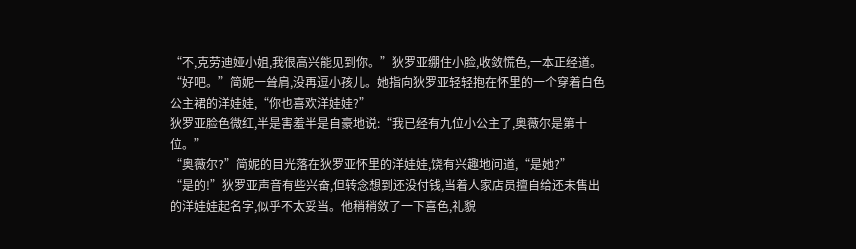“不,克劳迪娅小姐,我很高兴能见到你。”狄罗亚绷住小脸,收敛慌色,一本正经道。
“好吧。”简妮一耸肩,没再逗小孩儿。她指向狄罗亚轻轻抱在怀里的一个穿着白色公主裙的洋娃娃,“你也喜欢洋娃娃?”
狄罗亚脸色微红,半是害羞半是自豪地说:“我已经有九位小公主了,奥薇尔是第十位。”
“奥薇尔?”简妮的目光落在狄罗亚怀里的洋娃娃,饶有兴趣地问道,“是她?”
“是的!”狄罗亚声音有些兴奋,但转念想到还没付钱,当着人家店员擅自给还未售出的洋娃娃起名字,似乎不太妥当。他稍稍敛了一下喜色,礼貌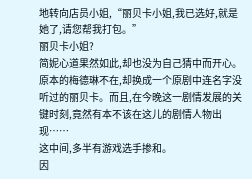地转向店员小姐,“丽贝卡小姐,我已选好,就是她了,请您帮我打包。”
丽贝卡小姐?
简妮心道果然如此,却也没为自己猜中而开心。
原本的梅德琳不在,却换成一个原剧中连名字没听过的丽贝卡。而且,在今晚这一剧情发展的关键时刻,竟然有本不该在这儿的剧情人物出现……
这中间,多半有游戏选手掺和。
因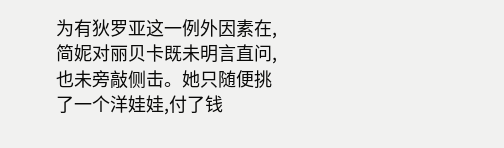为有狄罗亚这一例外因素在,简妮对丽贝卡既未明言直问,也未旁敲侧击。她只随便挑了一个洋娃娃,付了钱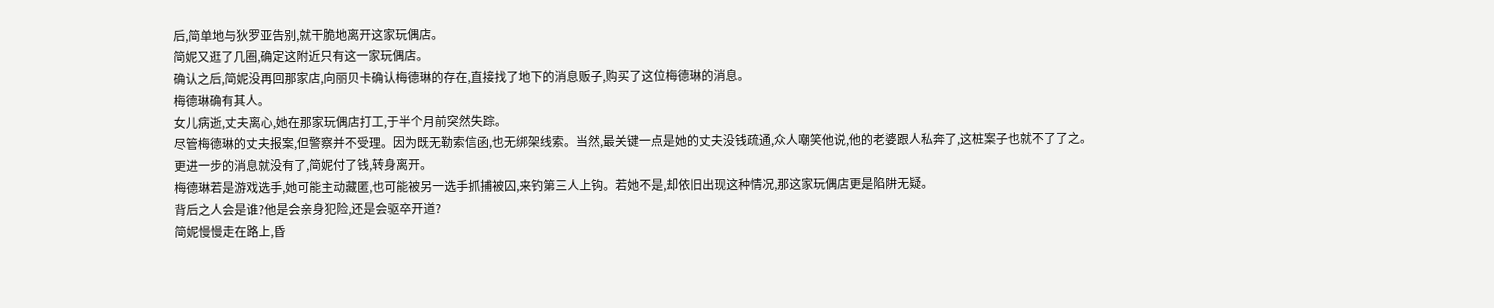后,简单地与狄罗亚告别,就干脆地离开这家玩偶店。
简妮又逛了几圈,确定这附近只有这一家玩偶店。
确认之后,简妮没再回那家店,向丽贝卡确认梅德琳的存在,直接找了地下的消息贩子,购买了这位梅德琳的消息。
梅德琳确有其人。
女儿病逝,丈夫离心,她在那家玩偶店打工,于半个月前突然失踪。
尽管梅德琳的丈夫报案,但警察并不受理。因为既无勒索信函,也无绑架线索。当然,最关键一点是她的丈夫没钱疏通,众人嘲笑他说,他的老婆跟人私奔了,这桩案子也就不了了之。
更进一步的消息就没有了,简妮付了钱,转身离开。
梅德琳若是游戏选手,她可能主动藏匿,也可能被另一选手抓捕被囚,来钓第三人上钩。若她不是,却依旧出现这种情况,那这家玩偶店更是陷阱无疑。
背后之人会是谁?他是会亲身犯险,还是会驱卒开道?
简妮慢慢走在路上,昏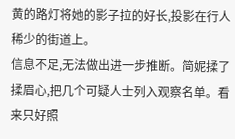黄的路灯将她的影子拉的好长,投影在行人稀少的街道上。
信息不足,无法做出进一步推断。简妮揉了揉眉心,把几个可疑人士列入观察名单。看来只好照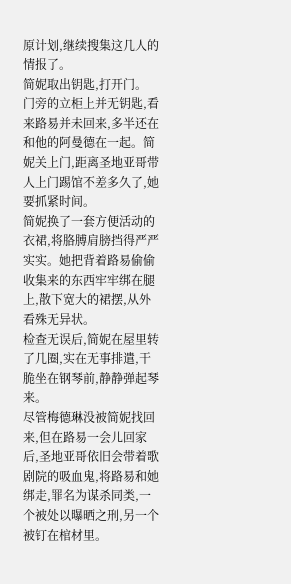原计划,继续搜集这几人的情报了。
简妮取出钥匙,打开门。
门旁的立柜上并无钥匙,看来路易并未回来,多半还在和他的阿曼德在一起。简妮关上门,距离圣地亚哥带人上门踢馆不差多久了,她要抓紧时间。
简妮换了一套方便活动的衣裙,将胳膊肩膀挡得严严实实。她把背着路易偷偷收集来的东西牢牢绑在腿上,散下宽大的裙摆,从外看殊无异状。
检查无误后,简妮在屋里转了几圈,实在无事排遣,干脆坐在钢琴前,静静弹起琴来。
尽管梅德琳没被简妮找回来,但在路易一会儿回家后,圣地亚哥依旧会带着歌剧院的吸血鬼,将路易和她绑走,罪名为谋杀同类,一个被处以曝晒之刑,另一个被钉在棺材里。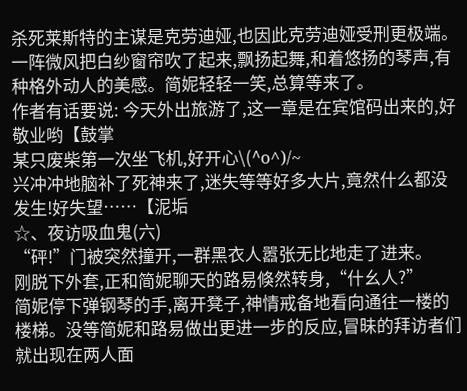杀死莱斯特的主谋是克劳迪娅,也因此克劳迪娅受刑更极端。
一阵微风把白纱窗帘吹了起来,飘扬起舞,和着悠扬的琴声,有种格外动人的美感。简妮轻轻一笑,总算等来了。
作者有话要说: 今天外出旅游了,这一章是在宾馆码出来的,好敬业哟【鼓掌
某只废柴第一次坐飞机,好开心\(^o^)/~
兴冲冲地脑补了死神来了,迷失等等好多大片,竟然什么都没发生!好失望……【泥垢
☆、夜访吸血鬼(六)
“砰!”门被突然撞开,一群黑衣人嚣张无比地走了进来。
刚脱下外套,正和简妮聊天的路易倏然转身,“什幺人?”
简妮停下弹钢琴的手,离开凳子,神情戒备地看向通往一楼的楼梯。没等简妮和路易做出更进一步的反应,冒昧的拜访者们就出现在两人面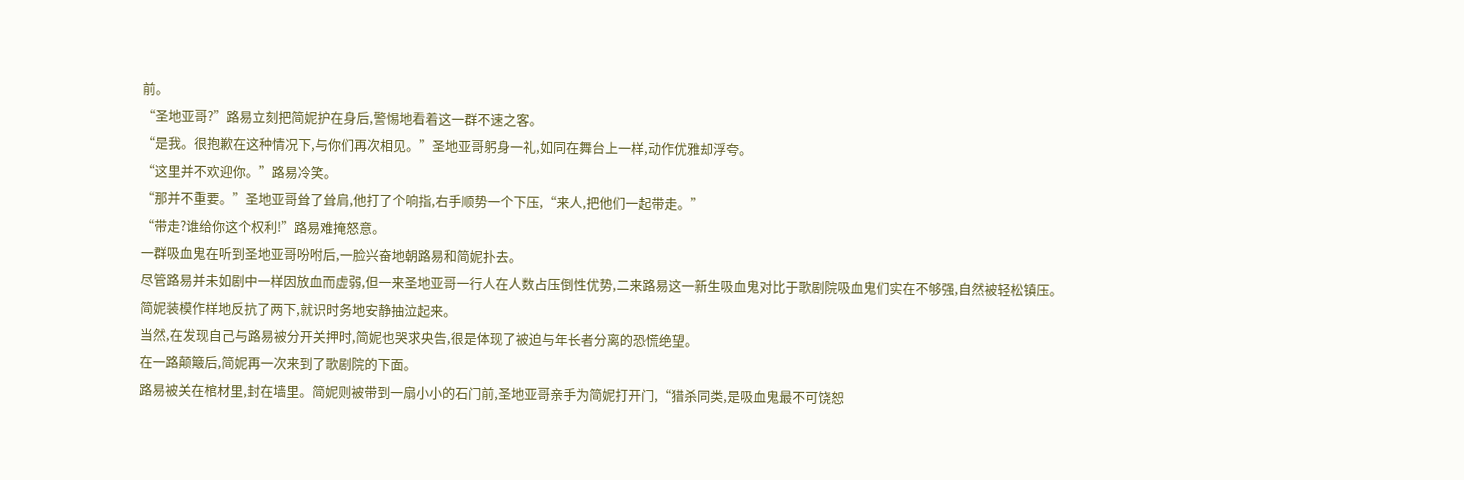前。
“圣地亚哥?”路易立刻把简妮护在身后,警惕地看着这一群不速之客。
“是我。很抱歉在这种情况下,与你们再次相见。”圣地亚哥躬身一礼,如同在舞台上一样,动作优雅却浮夸。
“这里并不欢迎你。”路易冷笑。
“那并不重要。”圣地亚哥耸了耸肩,他打了个响指,右手顺势一个下压,“来人,把他们一起带走。”
“带走?谁给你这个权利!”路易难掩怒意。
一群吸血鬼在听到圣地亚哥吩咐后,一脸兴奋地朝路易和简妮扑去。
尽管路易并未如剧中一样因放血而虚弱,但一来圣地亚哥一行人在人数占压倒性优势,二来路易这一新生吸血鬼对比于歌剧院吸血鬼们实在不够强,自然被轻松镇压。
简妮装模作样地反抗了两下,就识时务地安静抽泣起来。
当然,在发现自己与路易被分开关押时,简妮也哭求央告,很是体现了被迫与年长者分离的恐慌绝望。
在一路颠簸后,简妮再一次来到了歌剧院的下面。
路易被关在棺材里,封在墙里。简妮则被带到一扇小小的石门前,圣地亚哥亲手为简妮打开门,“猎杀同类,是吸血鬼最不可饶恕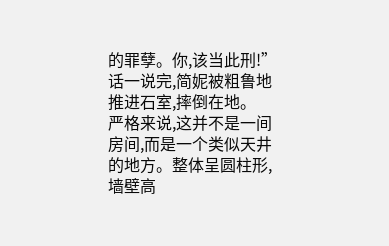的罪孽。你,该当此刑!”
话一说完,简妮被粗鲁地推进石室,摔倒在地。
严格来说,这并不是一间房间,而是一个类似天井的地方。整体呈圆柱形,墙壁高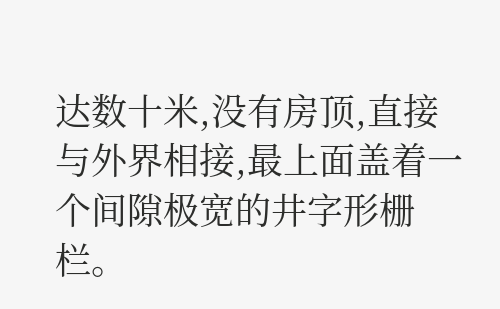达数十米,没有房顶,直接与外界相接,最上面盖着一个间隙极宽的井字形栅栏。